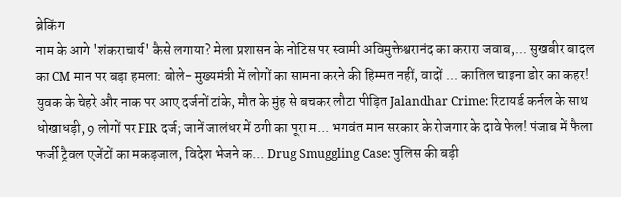ब्रेकिंग
नाम के आगे 'शंकराचार्य' कैसे लगाया? मेला प्रशासन के नोटिस पर स्वामी अविमुक्तेश्वरानंद का करारा जवाब,... सुखबीर बादल का CM मान पर बड़ा हमला: बोले- मुख्यमंत्री में लोगों का सामना करने की हिम्मत नहीं, वादों ... कातिल चाइना डोर का कहर! युवक के चेहरे और नाक पर आए दर्जनों टांके, मौत के मुंह से बचकर लौटा पीड़ित Jalandhar Crime: रिटायर्ड कर्नल के साथ धोखाधड़ी, 9 लोगों पर FIR दर्ज; जानें जालंधर में ठगी का पूरा म... भगवंत मान सरकार के रोजगार के दावे फेल! पंजाब में फैला फर्जी ट्रैवल एजेंटों का मकड़जाल, विदेश भेजने क... Drug Smuggling Case: पुलिस की बड़ी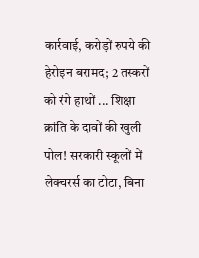कार्रवाई, करोड़ों रुपये की हेरोइन बरामद; 2 तस्करों को रंगे हाथों ... शिक्षा क्रांति के दावों की खुली पोल! सरकारी स्कूलों में लेक्चरर्स का टोटा, बिना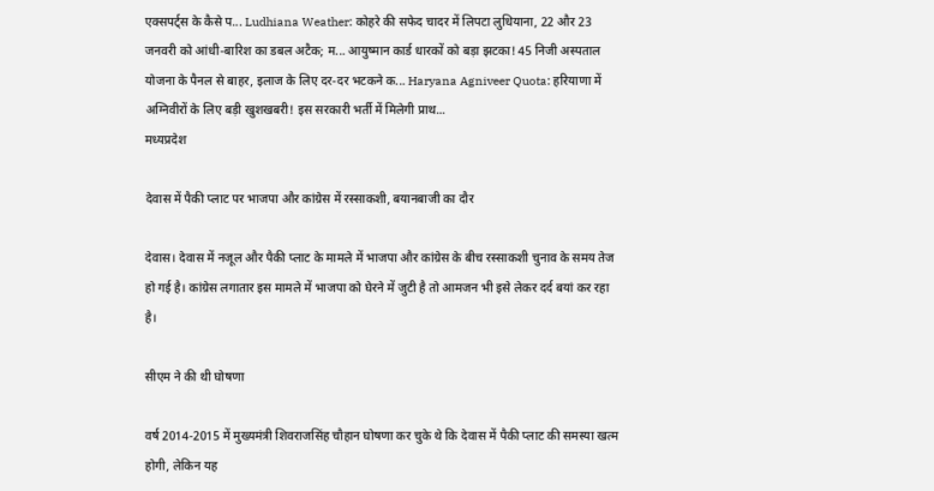एक्सपर्ट्स के कैसे प... Ludhiana Weather: कोहरे की सफेद चादर में लिपटा लुधियाना, 22 और 23 जनवरी को आंधी-बारिश का डबल अटैक; म... आयुष्मान कार्ड धारकों को बड़ा झटका! 45 निजी अस्पताल योजना के पैनल से बाहर, इलाज के लिए दर-दर भटकने क... Haryana Agniveer Quota: हरियाणा में अग्निवीरों के लिए बड़ी खुशखबरी! इस सरकारी भर्ती में मिलेगी प्राथ...
मध्यप्रदेश

देवास में पैकी प्लाट पर भाजपा और कांग्रेस में रस्साकशी, बयानबाजी का दौर

देवास। देवास में नजूल और पैकी प्लाट के मामले में भाजपा और कांग्रेस के बीच रस्साकशी चुनाव के समय तेज हो गई है। कांग्रेस लगातार इस मामले में भाजपा को घेरने में जुटी है तो आमजन भी इसे लेकर दर्द बयां कर रहा है।

सीएम ने की थी घो‍षणा

वर्ष 2014-2015 में मुख्यमंत्री शिवराजसिंह चौहान घोषणा कर चुके थे कि देवास में पैकी प्लाट की समस्या खत्म होगी, लेकिन यह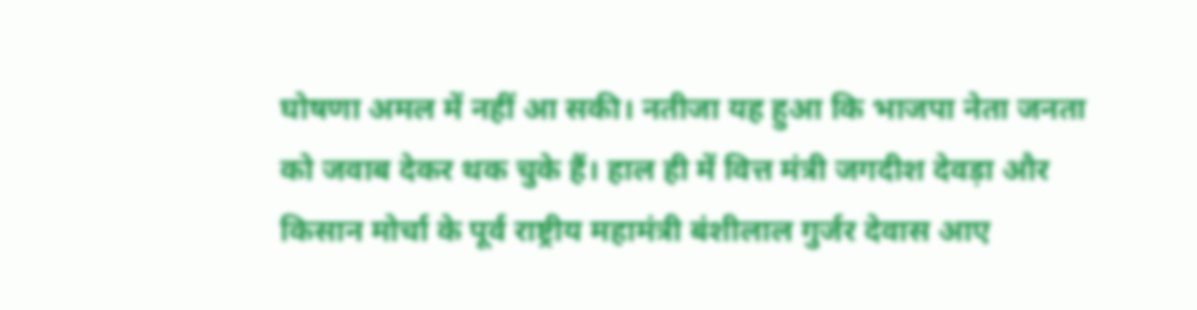घोषणा अमल में नहीं आ सकी। नतीजा यह हुआ कि भाजपा नेता जनता को जवाब देकर थक चुके हैं। हाल ही में वित्त मंत्री जगदीश देवड़ा और किसान मोर्चा के पूर्व राष्ट्रीय महामंत्री बंशीलाल गुर्जर देवास आए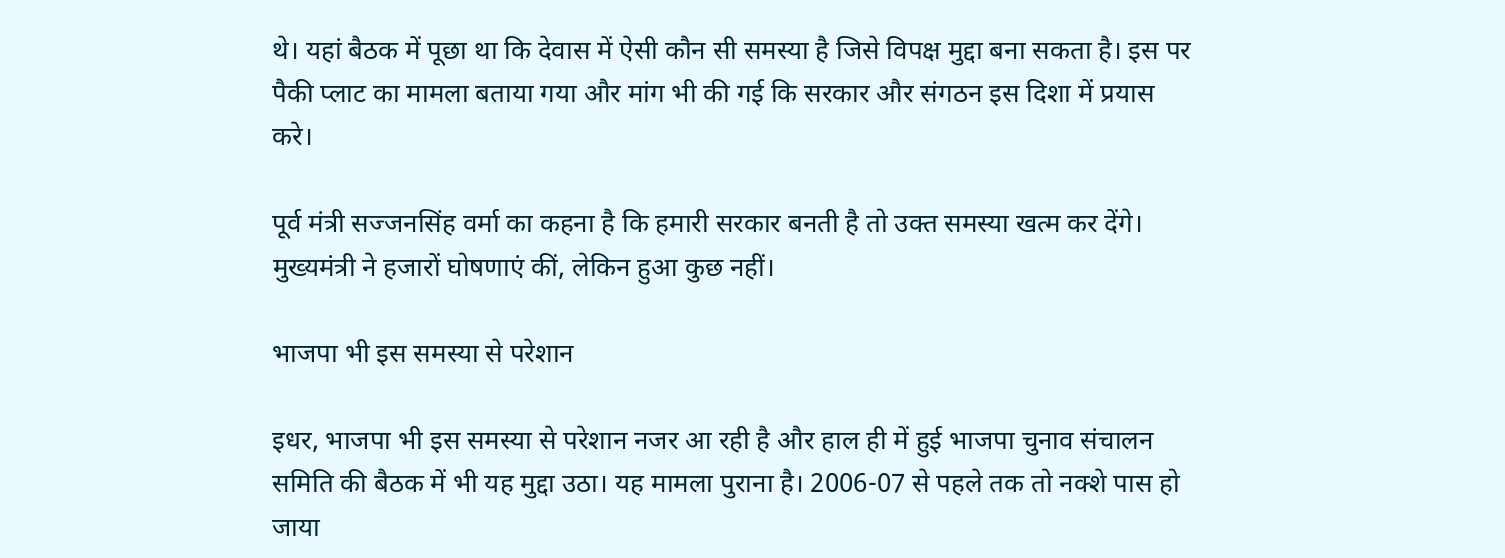थे। यहां बैठक में पूछा था कि देवास में ऐसी कौन सी समस्या है जिसे विपक्ष मुद्दा बना सकता है। इस पर पैकी प्लाट का मामला बताया गया और मांग भी की गई कि सरकार और संगठन इस दिशा में प्रयास करे।

पूर्व मंत्री सज्जनसिंह वर्मा का कहना है कि हमारी सरकार बनती है तो उक्त समस्या खत्म कर देंगे। मुख्यमंत्री ने हजारों घोषणाएं कीं, लेकिन हुआ कुछ नहीं।

भाजपा भी इस समस्‍या से परेशान

इधर, भाजपा भी इस समस्या से परेशान नजर आ रही है और हाल ही में हुई भाजपा चुनाव संचालन समिति की बैठक में भी यह मुद्दा उठा। यह मामला पुराना है। 2006-07 से पहले तक तो नक्शे पास हो जाया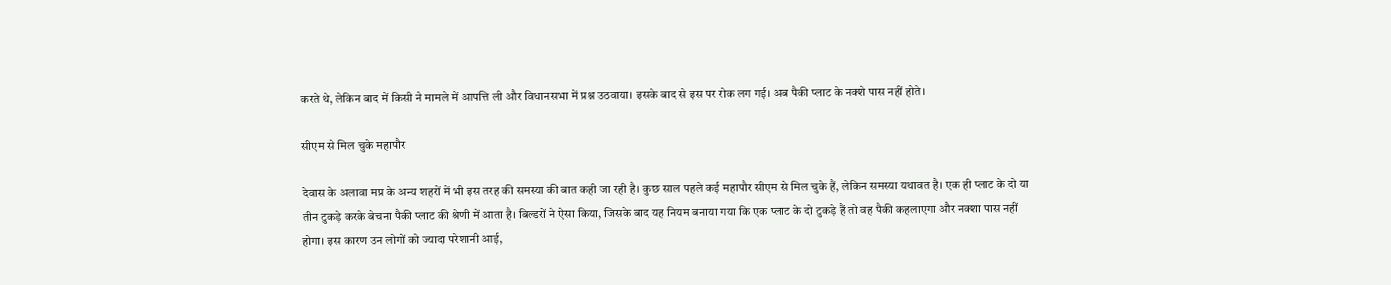करते थे, लेकिन बाद में किसी ने मामले में आपत्ति ली और विधानसभा में प्रश्न उठवाया। इसके बाद से इस पर रोक लग गई। अब पैकी प्लाट के नक्शे पास नहीं होते।

सीएम से मिल चुके महापौर

देवास के अलावा मप्र के अन्य शहरों में भी इस तरह की समस्या की बात कही जा रही है। कुछ साल पहले कई महापौर सीएम से मिल चुके हैं, लेकिन समस्या यथावत है। एक ही प्लाट के दो या तीन टुकड़े करके बेचना पैकी प्लाट की श्रेणी में आता है। बिल्डरों ने ऐसा किया, जिसके बाद यह नियम बनाया गया कि एक प्लाट के दो टुकड़े हैं तो वह पैकी कहलाएगा और नक्शा पास नहीं होगा। इस कारण उन लोगों को ज्यादा परेशानी आई,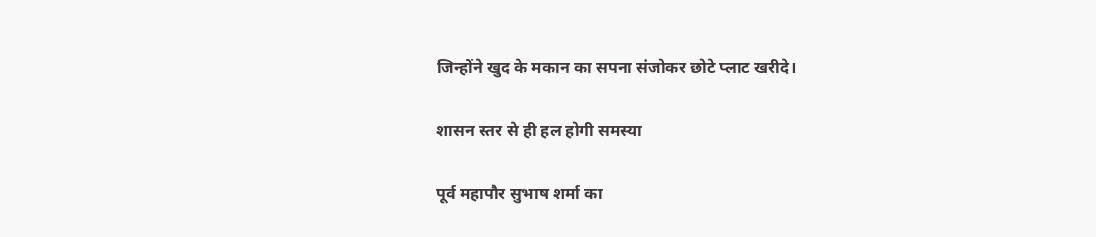जिन्होंने खुद के मकान का सपना संजोकर छोटे प्लाट खरीदे।

शासन स्तर से ही हल होगी समस्या

पूर्व महापौर सुभाष शर्मा का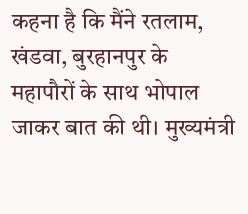कहना है कि मैंने रतलाम, खंडवा, बुरहानपुर के महापौरों के साथ भोपाल जाकर बात की थी। मुख्यमंत्री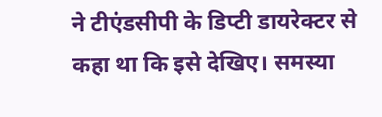ने टीएंडसीपी के डिप्टी डायरेक्टर से कहा था कि इसे देखिए। समस्या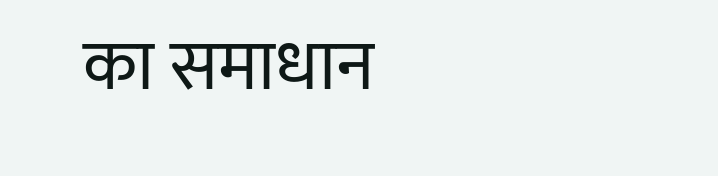का समाधान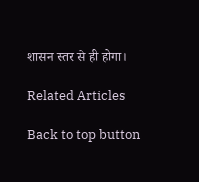शासन स्तर से ही होगा।

Related Articles

Back to top button